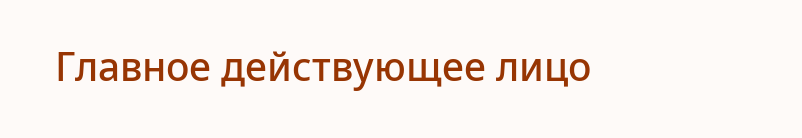Главное действующее лицо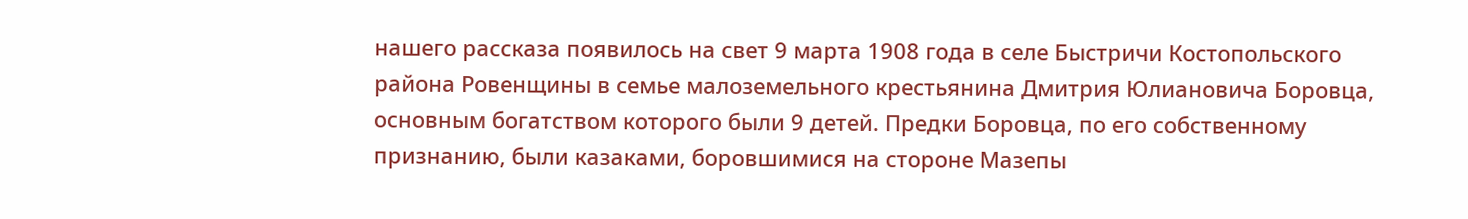нашего рассказа появилось на свет 9 марта 1908 года в селе Быстричи Костопольского района Ровенщины в семье малоземельного крестьянина Дмитрия Юлиановича Боровца, основным богатством которого были 9 детей. Предки Боровца, по его собственному признанию, были казаками, боровшимися на стороне Мазепы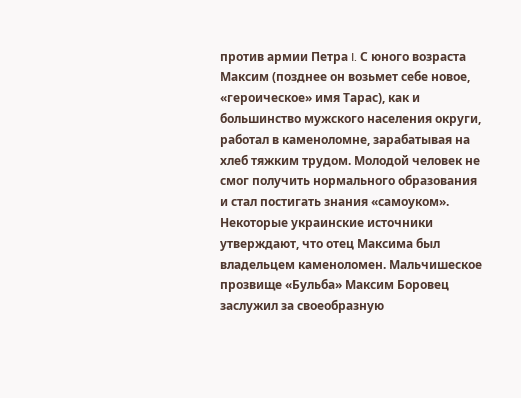против армии Петра I. С юного возраста Максим (позднее он возьмет себе новое, «героическое» имя Тарас), как и большинство мужского населения округи, работал в каменоломне, зарабатывая на хлеб тяжким трудом. Молодой человек не смог получить нормального образования и стал постигать знания «самоуком». Некоторые украинские источники утверждают, что отец Максима был владельцем каменоломен. Мальчишеское прозвище «Бульба» Максим Боровец заслужил за своеобразную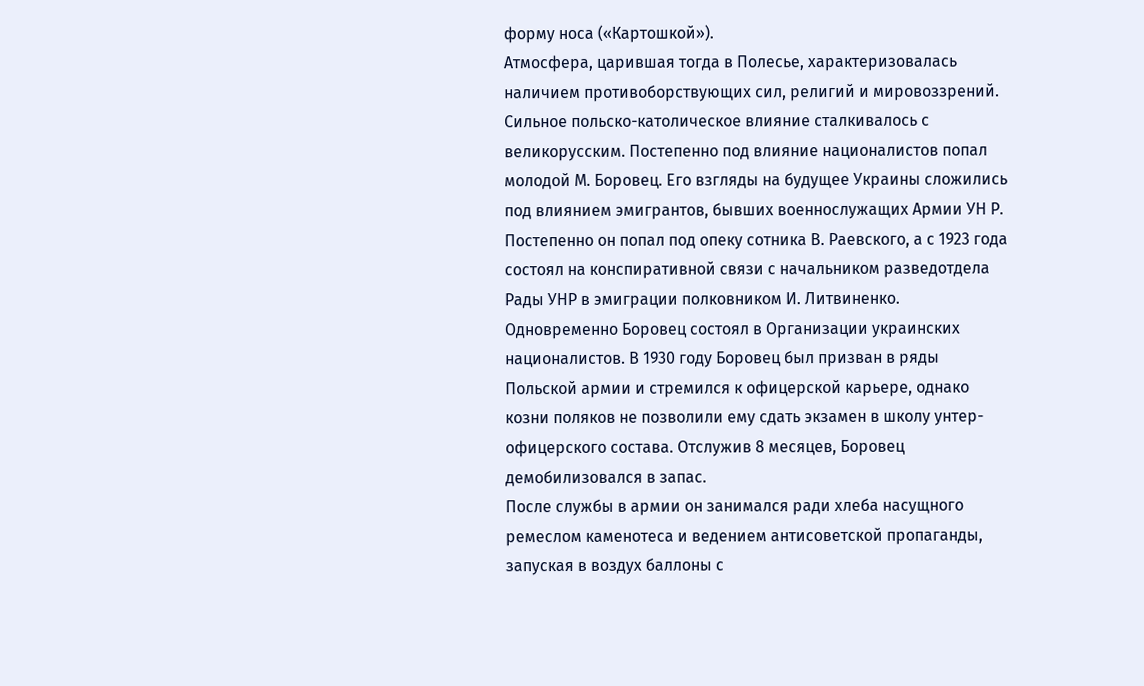форму носа («Картошкой»).
Атмосфера, царившая тогда в Полесье, характеризовалась наличием противоборствующих сил, религий и мировоззрений. Сильное польско-католическое влияние сталкивалось с великорусским. Постепенно под влияние националистов попал молодой М. Боровец. Его взгляды на будущее Украины сложились под влиянием эмигрантов, бывших военнослужащих Армии УН Р. Постепенно он попал под опеку сотника В. Раевского, а с 1923 года состоял на конспиративной связи с начальником разведотдела Рады УНР в эмиграции полковником И. Литвиненко. Одновременно Боровец состоял в Организации украинских националистов. В 1930 году Боровец был призван в ряды Польской армии и стремился к офицерской карьере, однако козни поляков не позволили ему сдать экзамен в школу унтер-офицерского состава. Отслужив 8 месяцев, Боровец демобилизовался в запас.
После службы в армии он занимался ради хлеба насущного ремеслом каменотеса и ведением антисоветской пропаганды, запуская в воздух баллоны с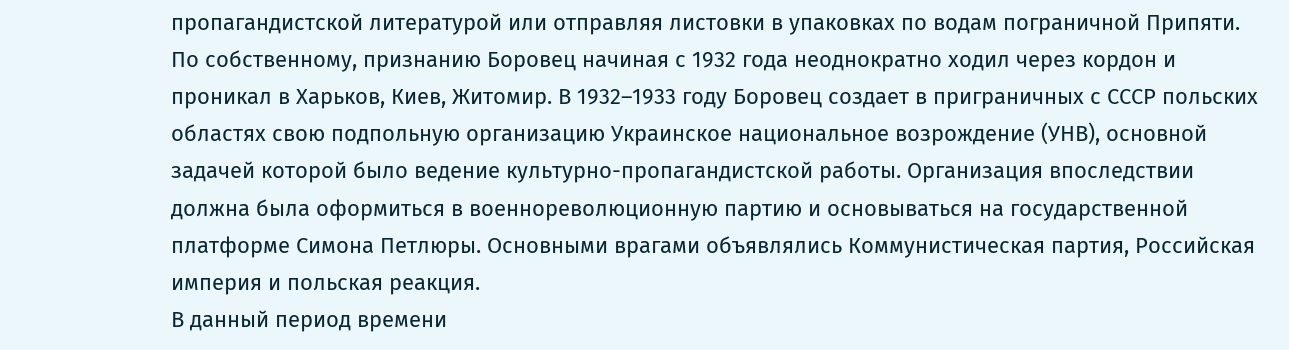пропагандистской литературой или отправляя листовки в упаковках по водам пограничной Припяти. По собственному, признанию Боровец начиная с 1932 года неоднократно ходил через кордон и проникал в Харьков, Киев, Житомир. В 1932–1933 году Боровец создает в приграничных с СССР польских областях свою подпольную организацию Украинское национальное возрождение (УНВ), основной задачей которой было ведение культурно-пропагандистской работы. Организация впоследствии должна была оформиться в военнореволюционную партию и основываться на государственной платформе Симона Петлюры. Основными врагами объявлялись Коммунистическая партия, Российская империя и польская реакция.
В данный период времени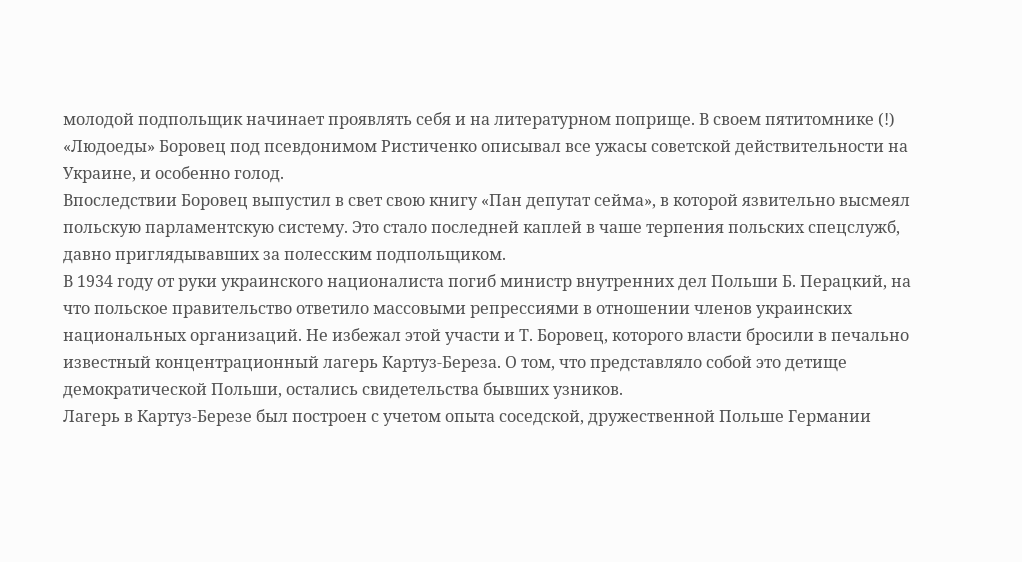молодой подпольщик начинает проявлять себя и на литературном поприще. В своем пятитомнике (!) «Людоеды» Боровец под псевдонимом Ристиченко описывал все ужасы советской действительности на Украине, и особенно голод.
Впоследствии Боровец выпустил в свет свою книгу «Пан депутат сейма», в которой язвительно высмеял польскую парламентскую систему. Это стало последней каплей в чаше терпения польских спецслужб, давно приглядывавших за полесским подпольщиком.
В 1934 году от руки украинского националиста погиб министр внутренних дел Польши Б. Перацкий, на что польское правительство ответило массовыми репрессиями в отношении членов украинских национальных организаций. Не избежал этой участи и Т. Боровец, которого власти бросили в печально известный концентрационный лагерь Картуз-Береза. О том, что представляло собой это детище демократической Польши, остались свидетельства бывших узников.
Лагерь в Картуз-Березе был построен с учетом опыта соседской, дружественной Польше Германии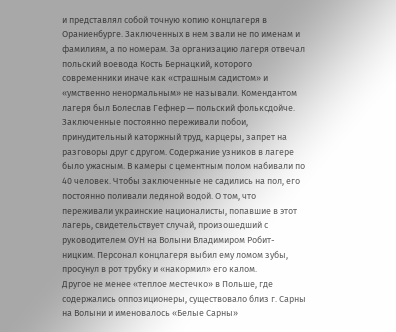и представлял собой точную копию концлагеря в Ораниенбурге. Заключенных в нем звали не по именам и фамилиям, а по номерам. За организацию лагеря отвечал польский воевода Кость Бернацкий, которого современники иначе как «страшным садистом» и «умственно ненормальным» не называли. Комендантом лагеря был Болеслав Гефнер — польский фольксдойче.
Заключенные постоянно переживали побои, принудительный каторжный труд, карцеры, запрет на разговоры друг с другом. Содержание узников в лагере было ужасным. В камеры с цементным полом набивали по 40 человек. Чтобы заключенные не садились на пол, его постоянно поливали ледяной водой. О том, что переживали украинские националисты, попавшие в этот лагерь, свидетельствует случай, произошедший с руководителем ОУН на Волыни Владимиром Робит-ницким. Персонал концлагеря выбил ему ломом зубы, просунул в рот трубку и «накормил» его калом.
Другое не менее «теплое местечко» в Польше, где содержались оппозиционеры, существовало близ г. Сарны на Волыни и именовалось «Белые Сарны»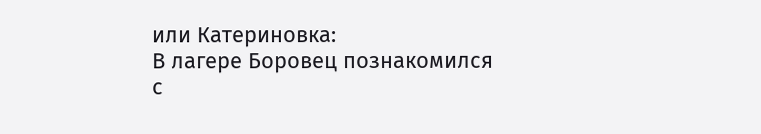или Катериновка:
В лагере Боровец познакомился с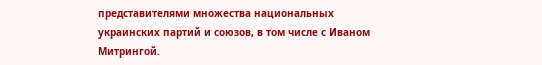представителями множества национальных украинских партий и союзов, в том числе с Иваном Митрингой.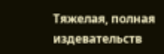Тяжелая, полная издевательств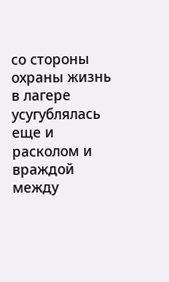со стороны охраны жизнь в лагере усугублялась еще и расколом и враждой между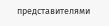представителями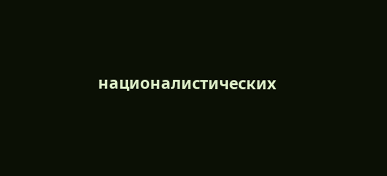националистических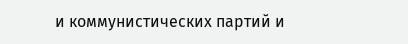и коммунистических партий и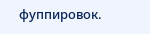фуппировок.